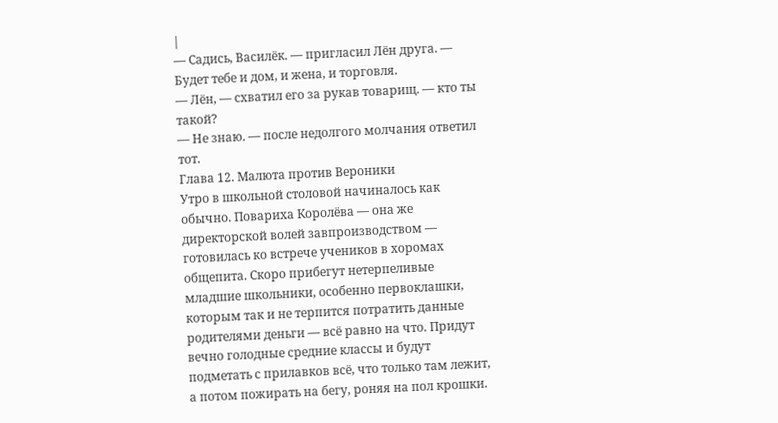|
— Садись, Василёк. — пригласил Лён друга. — Будет тебе и дом, и жена, и торговля.
— Лён, — схватил его за рукав товарищ. — кто ты такой?
— Не знаю. — после недолгого молчания ответил тот.
Глава 12. Малюта против Вероники
Утро в школьной столовой начиналось как обычно. Повариха Королёва — она же директорской волей завпроизводством — готовилась ко встрече учеников в хоромах общепита. Скоро прибегут нетерпеливые младшие школьники, особенно первоклашки, которым так и не терпится потратить данные родителями деньги — всё равно на что. Придут вечно голодные средние классы и будут подметать с прилавков всё, что только там лежит, а потом пожирать на бегу, роняя на пол крошки.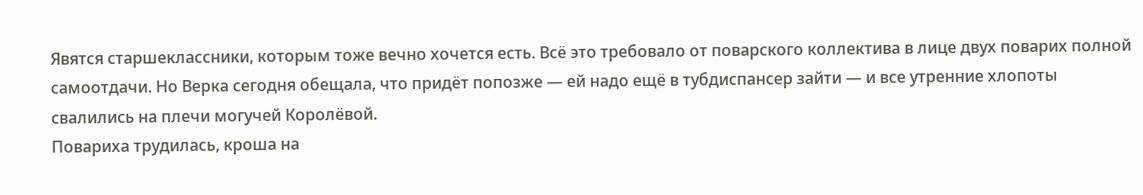Явятся старшеклассники, которым тоже вечно хочется есть. Всё это требовало от поварского коллектива в лице двух поварих полной самоотдачи. Но Верка сегодня обещала, что придёт попозже — ей надо ещё в тубдиспансер зайти — и все утренние хлопоты свалились на плечи могучей Королёвой.
Повариха трудилась, кроша на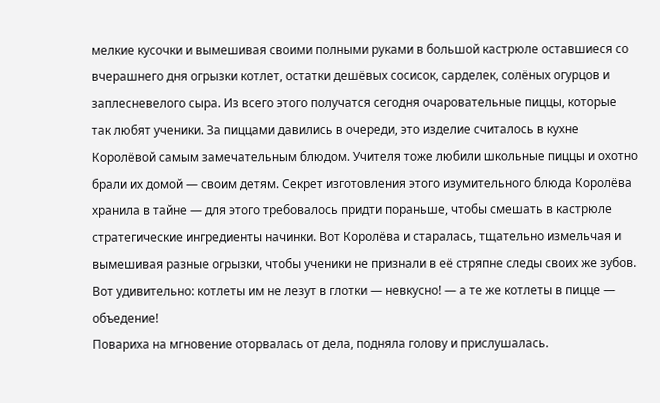мелкие кусочки и вымешивая своими полными руками в большой кастрюле оставшиеся со вчерашнего дня огрызки котлет, остатки дешёвых сосисок, сарделек, солёных огурцов и заплесневелого сыра. Из всего этого получатся сегодня очаровательные пиццы, которые так любят ученики. За пиццами давились в очереди, это изделие считалось в кухне Королёвой самым замечательным блюдом. Учителя тоже любили школьные пиццы и охотно брали их домой — своим детям. Секрет изготовления этого изумительного блюда Королёва хранила в тайне — для этого требовалось придти пораньше, чтобы смешать в кастрюле стратегические ингредиенты начинки. Вот Королёва и старалась, тщательно измельчая и вымешивая разные огрызки, чтобы ученики не признали в её стряпне следы своих же зубов. Вот удивительно: котлеты им не лезут в глотки — невкусно! — а те же котлеты в пицце — объедение!
Повариха на мгновение оторвалась от дела, подняла голову и прислушалась.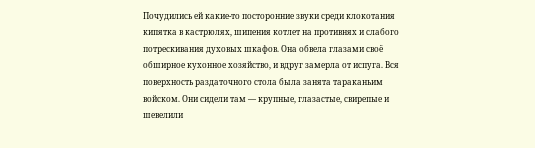Почудились ей какие-то посторонние звуки среди клокотания кипятка в кастрюлях, шипения котлет на противнях и слабого потрескивания духовых шкафов. Она обвела глазами своё обширное кухонное хозяйство, и вдруг замерла от испуга. Вся поверхность раздаточного стола была занята тараканьим войском. Они сидели там — крупные, глазастые, свирепые и шевелили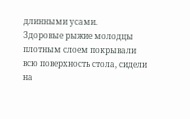длинными усами.
Здоровые рыжие молодцы плотным слоем покрывали всю поверхность стола, сидели на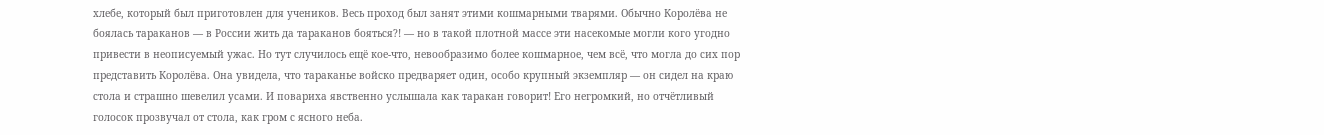хлебе, который был приготовлен для учеников. Весь проход был занят этими кошмарными тварями. Обычно Королёва не боялась тараканов — в России жить да тараканов бояться?! — но в такой плотной массе эти насекомые могли кого угодно привести в неописуемый ужас. Но тут случилось ещё кое-что, невообразимо более кошмарное, чем всё, что могла до сих пор представить Королёва. Она увидела, что тараканье войско предваряет один, особо крупный экземпляр — он сидел на краю стола и страшно шевелил усами. И повариха явственно услышала как таракан говорит! Его негромкий, но отчётливый голосок прозвучал от стола, как гром с ясного неба.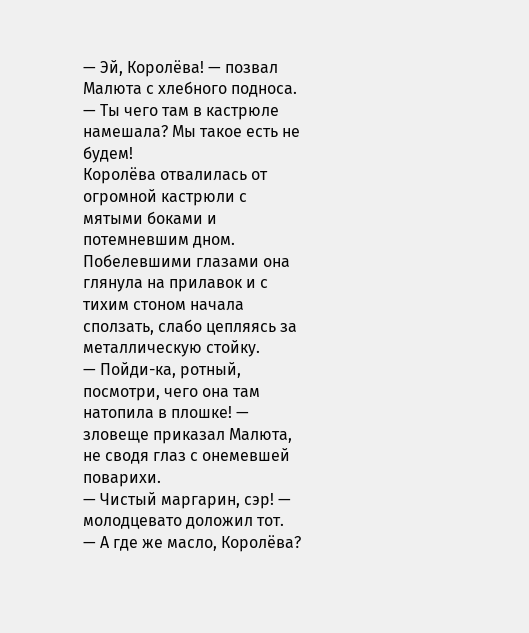— Эй, Королёва! — позвал Малюта с хлебного подноса. — Ты чего там в кастрюле намешала? Мы такое есть не будем!
Королёва отвалилась от огромной кастрюли с мятыми боками и потемневшим дном. Побелевшими глазами она глянула на прилавок и с тихим стоном начала сползать, слабо цепляясь за металлическую стойку.
— Пойди-ка, ротный, посмотри, чего она там натопила в плошке! — зловеще приказал Малюта, не сводя глаз с онемевшей поварихи.
— Чистый маргарин, сэр! — молодцевато доложил тот.
— А где же масло, Королёва?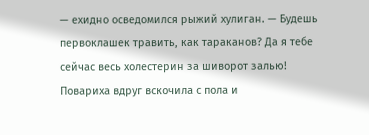— ехидно осведомился рыжий хулиган. — Будешь первоклашек травить, как тараканов? Да я тебе сейчас весь холестерин за шиворот залью!
Повариха вдруг вскочила с пола и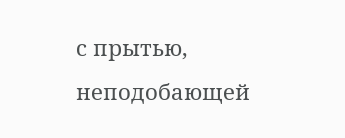с прытью, неподобающей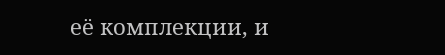её комплекции, и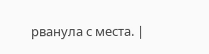рванула с места. |